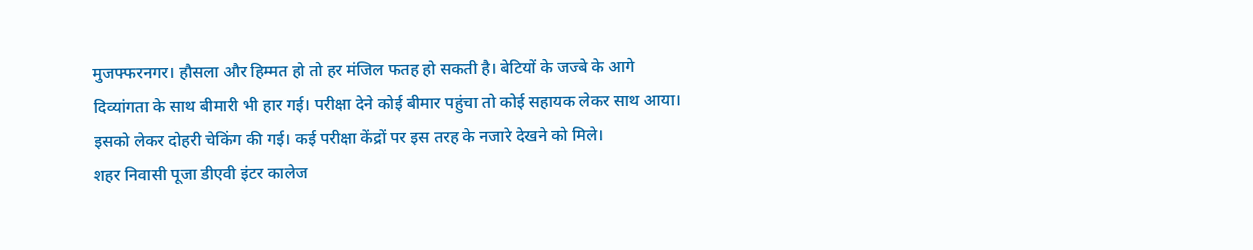मुजफ्फरनगर। हौसला और हिम्मत हो तो हर मंजिल फतह हो सकती है। बेटियों के जज्बे के आगे दिव्यांगता के साथ बीमारी भी हार गई। परीक्षा देने कोई बीमार पहुंचा तो कोई सहायक लेकर साथ आया। इसको लेकर दोहरी चेकिंग की गई। कई परीक्षा केंद्रों पर इस तरह के नजारे देखने को मिले।
शहर निवासी पूजा डीएवी इंटर कालेज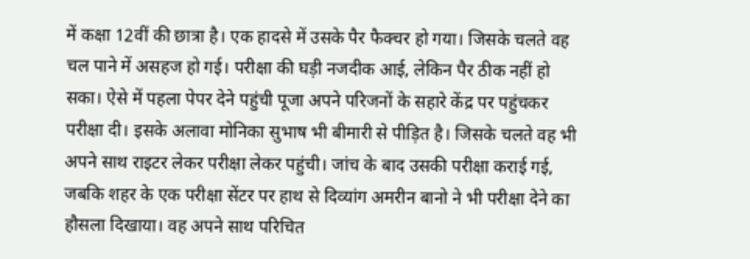में कक्षा 12वीं की छात्रा है। एक हादसे में उसके पैर फैक्चर हो गया। जिसके चलते वह चल पाने में असहज हो गई। परीक्षा की घड़ी नजदीक आई, लेकिन पैर ठीक नहीं हो सका। ऐसे में पहला पेपर देने पहुंची पूजा अपने परिजनों के सहारे केंद्र पर पहुंचकर परीक्षा दी। इसके अलावा मोनिका सुभाष भी बीमारी से पीड़ित है। जिसके चलते वह भी अपने साथ राइटर लेकर परीक्षा लेकर पहुंची। जांच के बाद उसकी परीक्षा कराई गई, जबकि शहर के एक परीक्षा सेंटर पर हाथ से दिव्यांग अमरीन बानो ने भी परीक्षा देने का हौसला दिखाया। वह अपने साथ परिचित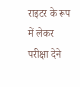राइटर के रूप में लेकर परीक्षा देने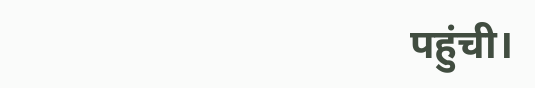पहुंची।